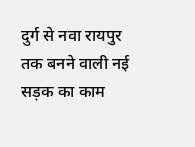दुर्ग से नवा रायपुर तक बनने वाली नई सड़क का काम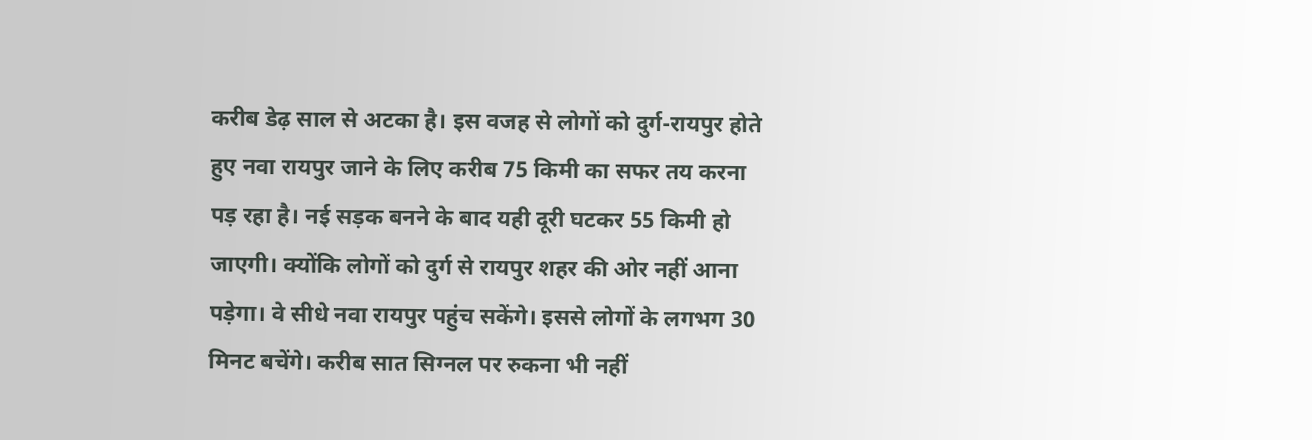करीब डेढ़ साल से अटका है। इस वजह से लोगों को दुर्ग-रायपुर होते हुए नवा रायपुर जाने के लिए करीब 75 किमी का सफर तय करना पड़ रहा है। नई सड़क बनने के बाद यही दूरी घटकर 55 किमी हो जाएगी। क्योंकि लोगों को दुर्ग से रायपुर शहर की ओर नहीं आना पड़ेगा। वे सीधे नवा रायपुर पहुंच सकेंगे। इससे लोगों के लगभग 30 मिनट बचेंगे। करीब सात सिग्नल पर रुकना भी नहीं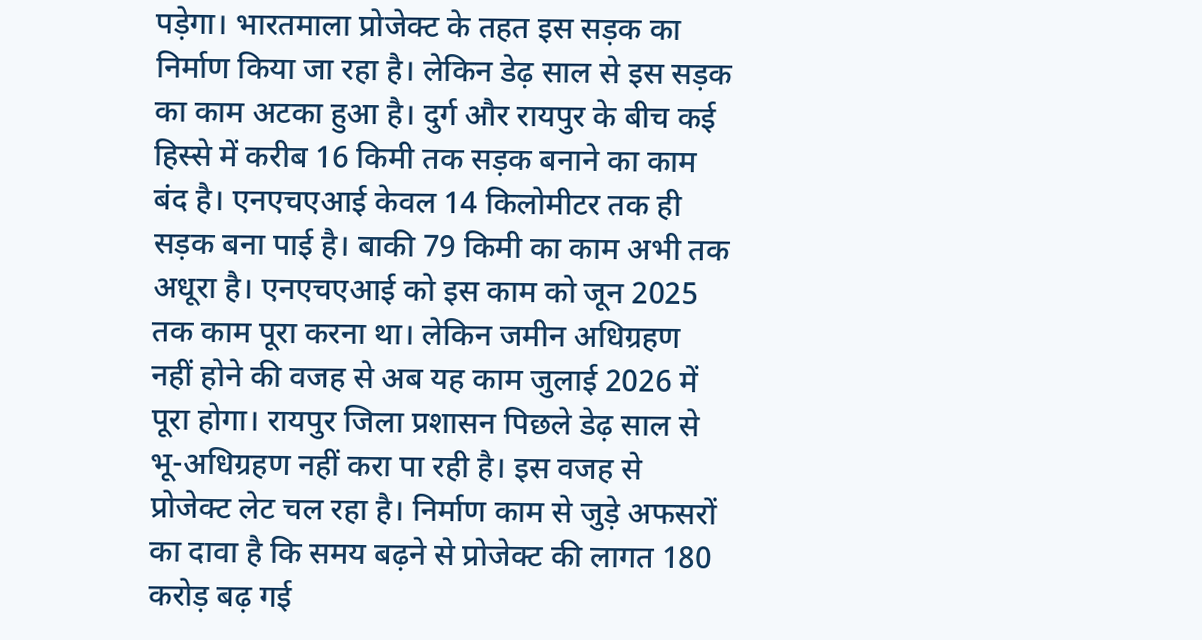पड़ेगा। भारतमाला प्रोजेक्ट के तहत इस सड़क का निर्माण किया जा रहा है। लेकिन डेढ़ साल से इस सड़क का काम अटका हुआ है। दुर्ग और रायपुर के बीच कई हिस्से में करीब 16 किमी तक सड़क बनाने का काम बंद है। एनएचएआई केवल 14 किलोमीटर तक ही सड़क बना पाई है। बाकी 79 किमी का काम अभी तक अधूरा है। एनएचएआई को इस काम को जून 2025 तक काम पूरा करना था। लेकिन जमीन अधिग्रहण नहीं होने की वजह से अब यह काम जुलाई 2026 में पूरा होगा। रायपुर जिला प्रशासन पिछले डेढ़ साल से भू-अधिग्रहण नहीं करा पा रही है। इस वजह से प्रोजेक्ट लेट चल रहा है। निर्माण काम से जुड़े अफसरों का दावा है कि समय बढ़ने से प्रोजेक्ट की लागत 180 करोड़ बढ़ गई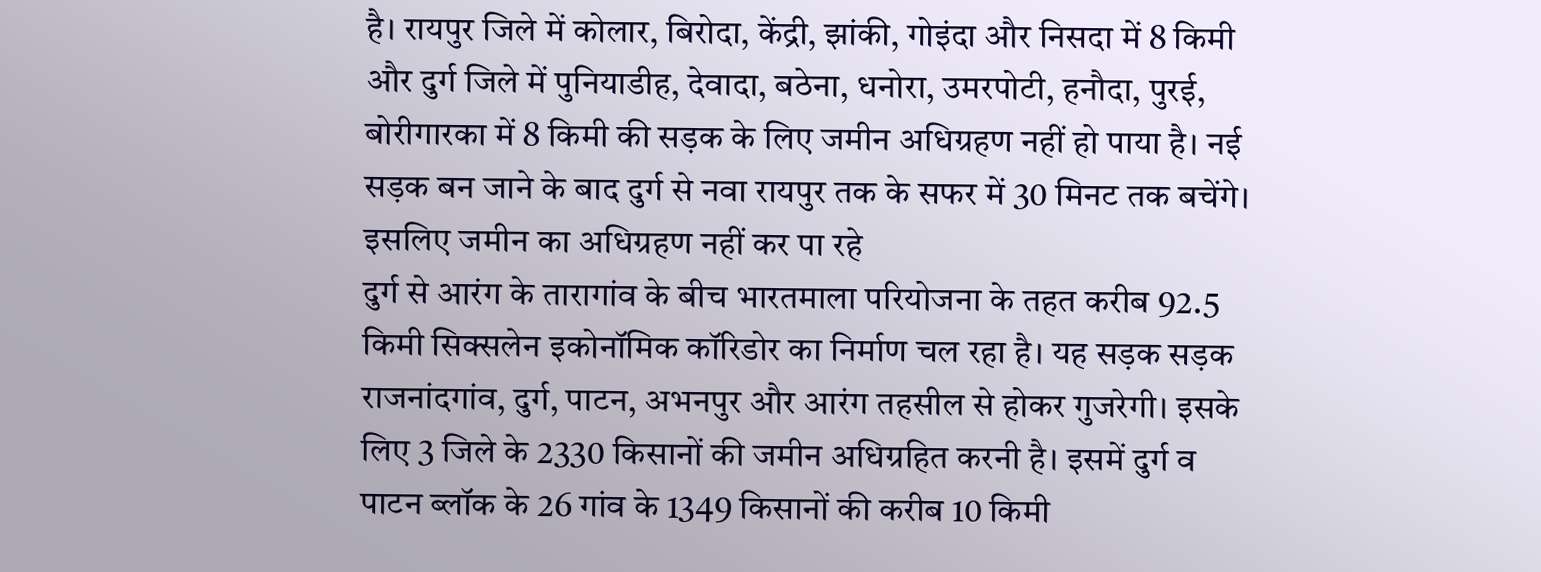है। रायपुर जिले में कोलार, बिरोदा, केंद्री, झांकी, गोइंदा और निसदा में 8 किमी और दुर्ग जिले में पुनियाडीह, देवादा, बठेना, धनोरा, उमरपोटी, हनौदा, पुरई, बोरीगारका में 8 किमी की सड़क के लिए जमीन अधिग्रहण नहीं हो पाया है। नई सड़क बन जाने के बाद दुर्ग से नवा रायपुर तक के सफर में 30 मिनट तक बचेंगे। इसलिए जमीन का अधिग्रहण नहीं कर पा रहे
दुर्ग से आरंग के तारागांव के बीच भारतमाला परियोजना के तहत करीब 92.5 किमी सिक्सलेन इकोनॉमिक कॉरिडोर का निर्माण चल रहा है। यह सड़क सड़क राजनांदगांव, दुर्ग, पाटन, अभनपुर और आरंग तहसील से होकर गुजरेगी। इसके लिए 3 जिले के 2330 किसानों की जमीन अधिग्रहित करनी है। इसमें दुर्ग व पाटन ब्लॉक के 26 गांव के 1349 किसानों की करीब 10 किमी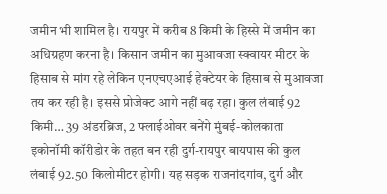जमीन भी शामिल है। रायपुर में करीब 8 किमी के हिस्से में जमीन का अधिग्रहण करना है। किसान जमीन का मुआवजा स्क्वायर मीटर के हिसाब से मांग रहे लेकिन एनएचएआई हेक्टेयर के हिसाब से मुआवजा तय कर रही है। इससे प्रोजेक्ट आगे नहीं बढ़ रहा। कुल लंबाई 92 किमी… 39 अंडरब्रिज, 2 फ्लाईओवर बनेंगे मुंबई-कोलकाता इकोनॉमी कॉरीडोर के तहत बन रही दुर्ग-रायपुर बायपास की कुल लंबाई 92.50 किलोमीटर होगी। यह सड़क राजनांदगांव, दुर्ग और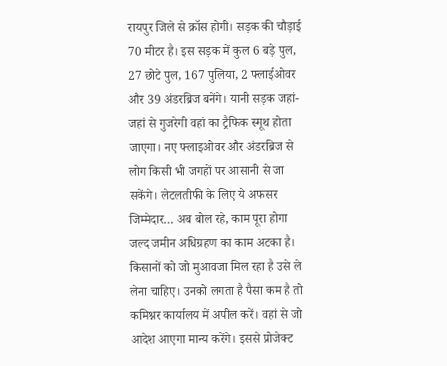रायपुर जिले से क्रॉस होगी। सड़क की चौड़ाई 70 मीटर है। इस सड़क में कुल 6 बड़े पुल, 27 छोटे पुल, 167 पुलिया, 2 फ्लाईओवर और 39 अंडरब्रिज बनेंगे। यानी सड़क जहां-जहां से गुजरेगी वहां का ट्रैफिक स्मूथ होता जाएगा। नए फ्लाइओवर और अंडरब्रिज से लोग किसी भी जगहों पर आसानी से जा सकेंगे। लेटलतीफी के लिए ये अफसर जिम्मेदार… अब बोल रहे, काम पूरा होगा जल्द जमीन अधिग्रहण का काम अटका है। किसानों को जो मुआवजा मिल रहा है उसे ले लेना चाहिए। उनको लगता है पैसा कम है तो कमिश्नर कार्यालय में अपील करें। वहां से जो आदेश आएगा मान्य करेंगे। इससे प्रोजेक्ट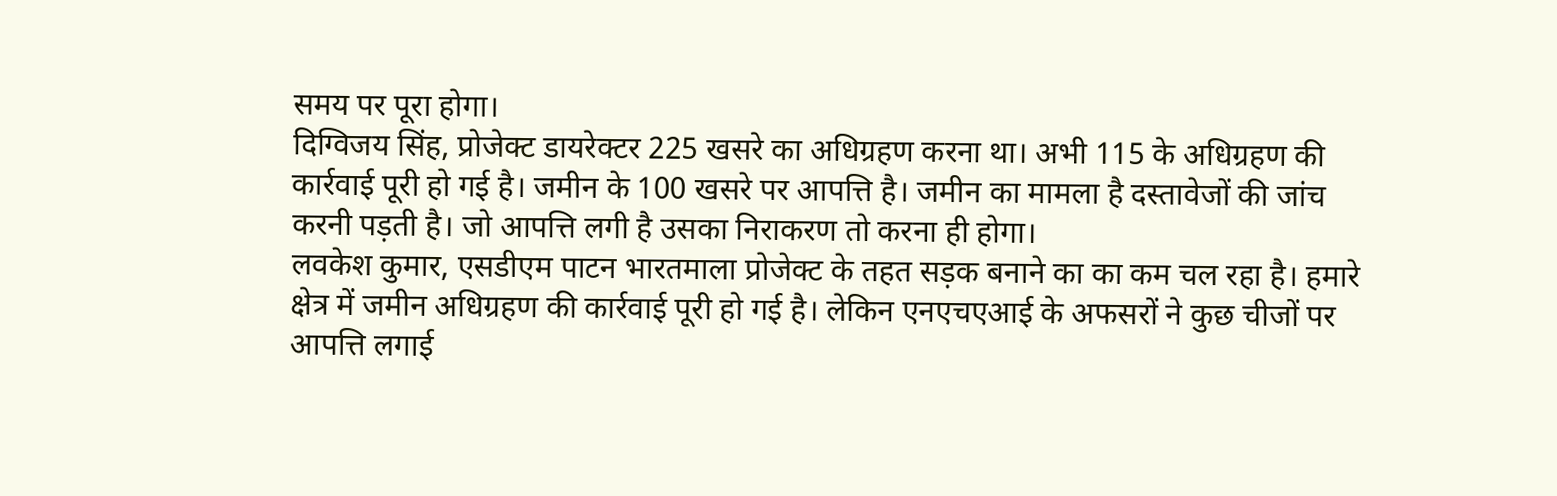समय पर पूरा होगा।
दिग्विजय सिंह, प्रोजेक्ट डायरेक्टर 225 खसरे का अधिग्रहण करना था। अभी 115 के अधिग्रहण की कार्रवाई पूरी हो गई है। जमीन के 100 खसरे पर आपत्ति है। जमीन का मामला है दस्तावेजों की जांच करनी पड़ती है। जो आपत्ति लगी है उसका निराकरण तो करना ही होगा।
लवकेश कुमार, एसडीएम पाटन भारतमाला प्रोजेक्ट के तहत सड़क बनाने का का कम चल रहा है। हमारे क्षेत्र में जमीन अधिग्रहण की कार्रवाई पूरी हो गई है। लेकिन एनएचएआई के अफसरों ने कुछ चीजों पर आपत्ति लगाई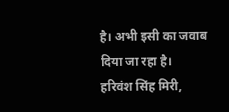है। अभी इसी का जवाब दिया जा रहा है।
हरिवंश सिंह मिरी,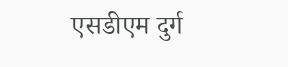एसडीएम दुर्ग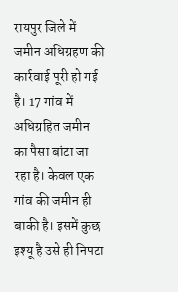रायपुर जिले में जमीन अधिग्रहण की कार्रवाई पूरी हो गई है। 17 गांव में अधिग्रहित जमीन का पैसा बांटा जा रहा है। केवल एक गांव की जमीन ही बाकी है। इसमें कुछ इश्यू है उसे ही निपटा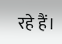रहे हैं।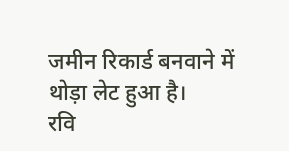जमीन रिकार्ड बनवाने में थोड़ा लेट हुआ है।
रवि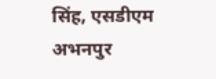सिंह, एसडीएम अभनपुर